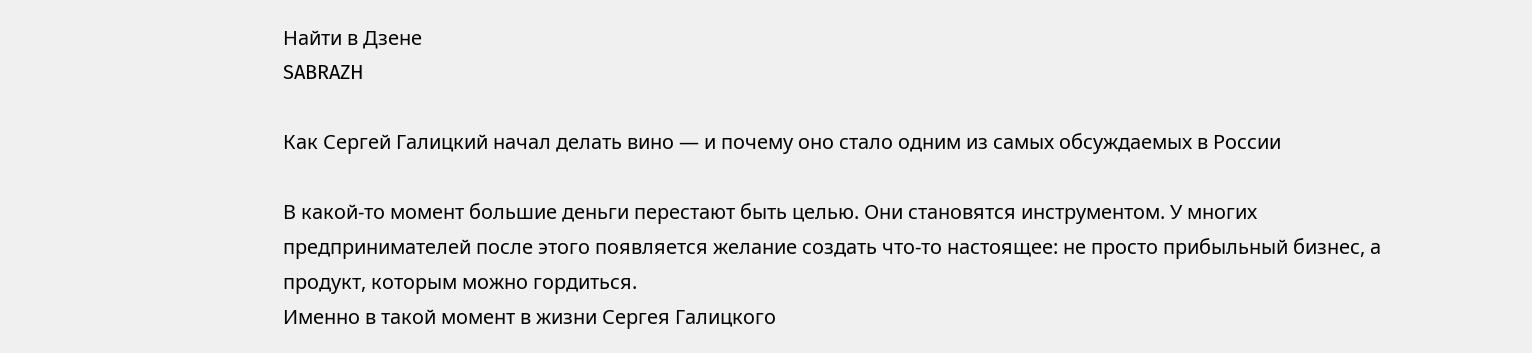Найти в Дзене
SABRAZH

Как Сергей Галицкий начал делать вино — и почему оно стало одним из самых обсуждаемых в России

В какой-то момент большие деньги перестают быть целью. Они становятся инструментом. У многих предпринимателей после этого появляется желание создать что-то настоящее: не просто прибыльный бизнес, а продукт, которым можно гордиться.
Именно в такой момент в жизни Сергея Галицкого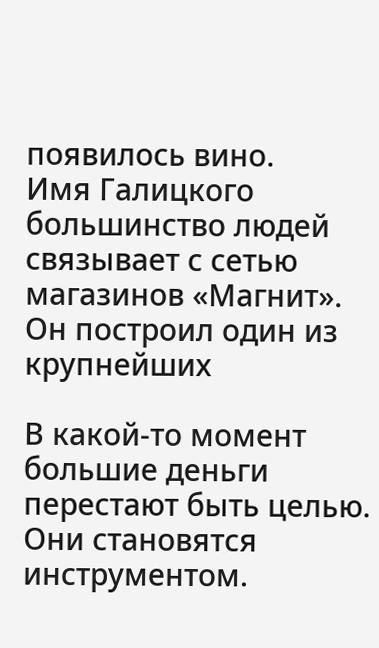появилось вино.
Имя Галицкого большинство людей связывает с сетью магазинов «Магнит». Он построил один из крупнейших

В какой-то момент большие деньги перестают быть целью. Они становятся инструментом.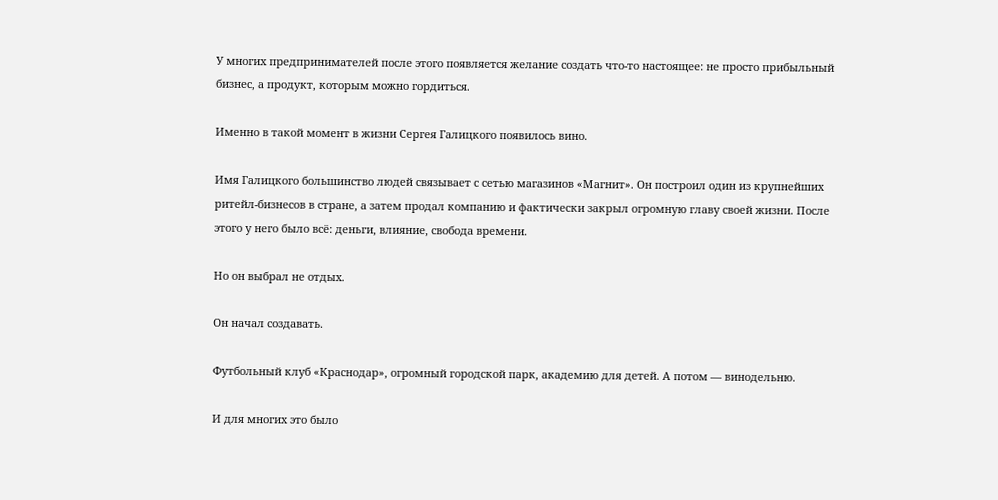У многих предпринимателей после этого появляется желание создать что-то настоящее: не просто прибыльный бизнес, а продукт, которым можно гордиться.

Именно в такой момент в жизни Сергея Галицкого появилось вино.

Имя Галицкого большинство людей связывает с сетью магазинов «Магнит». Он построил один из крупнейших ритейл-бизнесов в стране, а затем продал компанию и фактически закрыл огромную главу своей жизни. После этого у него было всё: деньги, влияние, свобода времени.

Но он выбрал не отдых.

Он начал создавать.

Футбольный клуб «Краснодар», огромный городской парк, академию для детей. А потом — винодельню.

И для многих это было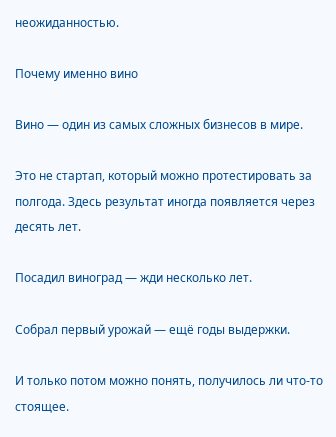неожиданностью.

Почему именно вино

Вино — один из самых сложных бизнесов в мире.

Это не стартап, который можно протестировать за полгода. Здесь результат иногда появляется через десять лет.

Посадил виноград — жди несколько лет.

Собрал первый урожай — ещё годы выдержки.

И только потом можно понять, получилось ли что-то стоящее.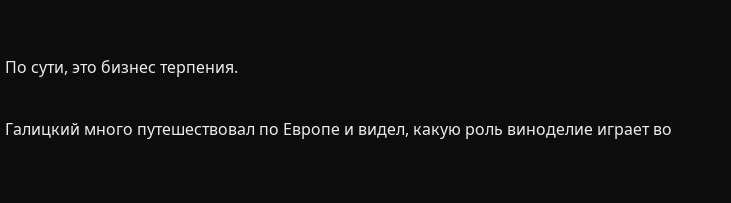По сути, это бизнес терпения.

Галицкий много путешествовал по Европе и видел, какую роль виноделие играет во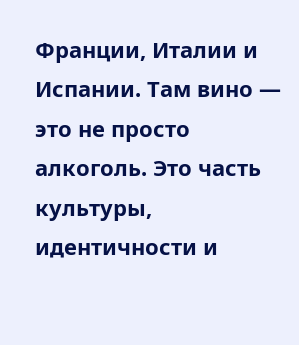Франции, Италии и Испании. Там вино — это не просто алкоголь. Это часть культуры, идентичности и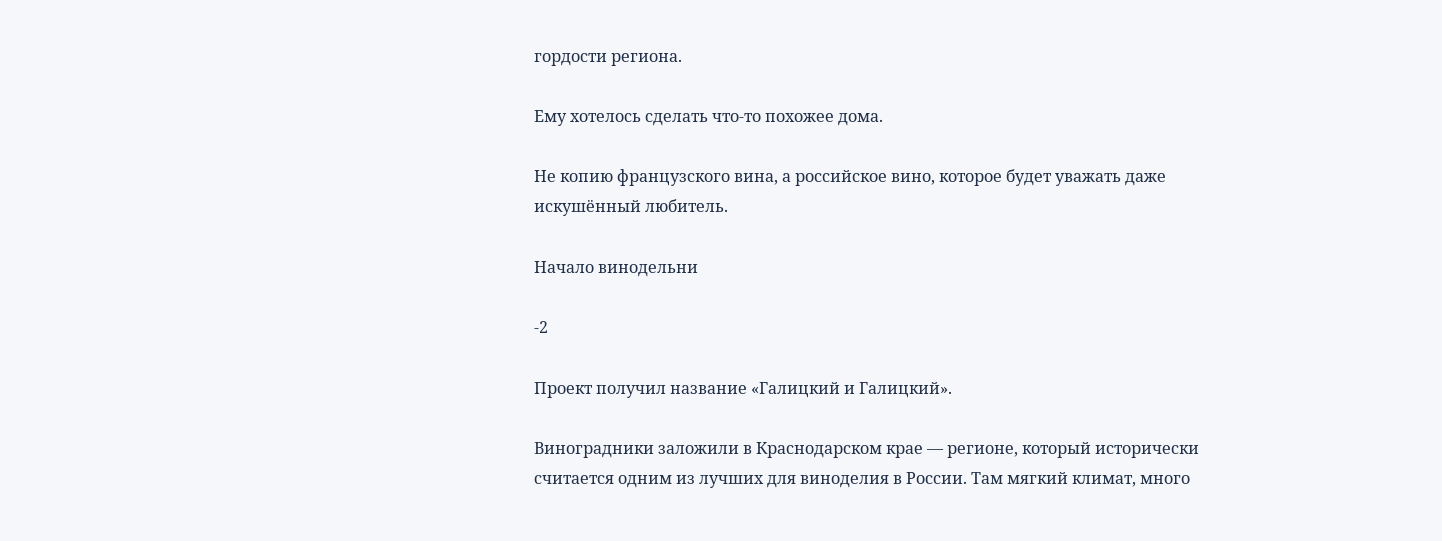гордости региона.

Ему хотелось сделать что-то похожее дома.

Не копию французского вина, а российское вино, которое будет уважать даже искушённый любитель.

Начало винодельни

-2

Проект получил название «Галицкий и Галицкий».

Виноградники заложили в Краснодарском крае — регионе, который исторически считается одним из лучших для виноделия в России. Там мягкий климат, много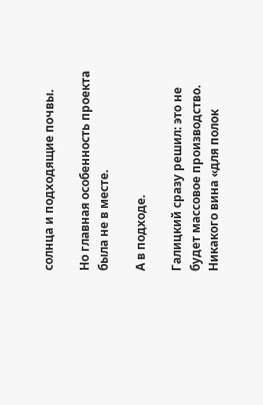солнца и подходящие почвы.

Но главная особенность проекта была не в месте.

А в подходе.

Галицкий сразу решил: это не будет массовое производство. Никакого вина «для полок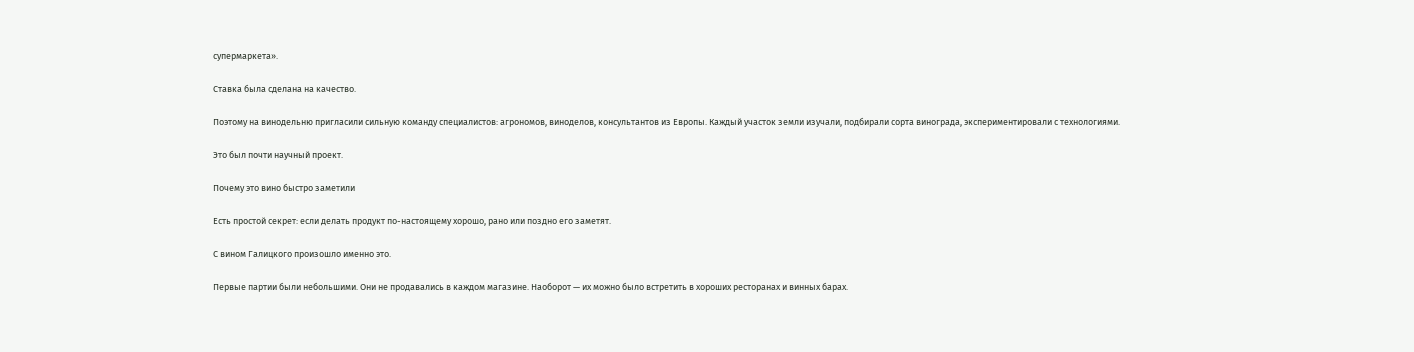супермаркета».

Ставка была сделана на качество.

Поэтому на винодельню пригласили сильную команду специалистов: агрономов, виноделов, консультантов из Европы. Каждый участок земли изучали, подбирали сорта винограда, экспериментировали с технологиями.

Это был почти научный проект.

Почему это вино быстро заметили

Есть простой секрет: если делать продукт по-настоящему хорошо, рано или поздно его заметят.

С вином Галицкого произошло именно это.

Первые партии были небольшими. Они не продавались в каждом магазине. Наоборот — их можно было встретить в хороших ресторанах и винных барах.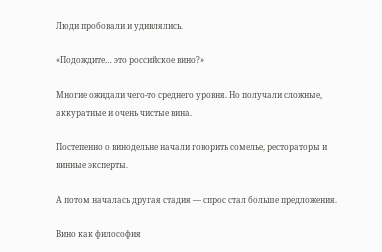Люди пробовали и удивлялись.

«Подождите… это российское вино?»

Многие ожидали чего-то среднего уровня. Но получали сложные, аккуратные и очень чистые вина.

Постепенно о винодельне начали говорить сомелье, рестораторы и винные эксперты.

А потом началась другая стадия — спрос стал больше предложения.

Вино как философия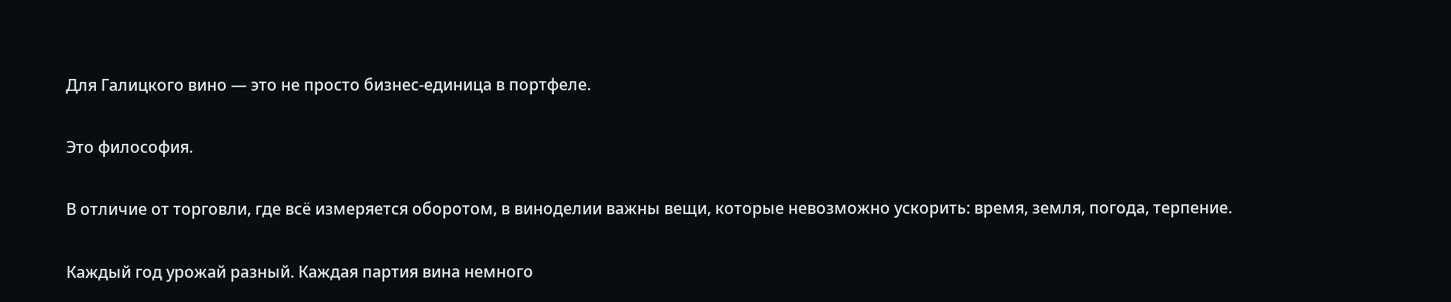Для Галицкого вино — это не просто бизнес-единица в портфеле.

Это философия.

В отличие от торговли, где всё измеряется оборотом, в виноделии важны вещи, которые невозможно ускорить: время, земля, погода, терпение.

Каждый год урожай разный. Каждая партия вина немного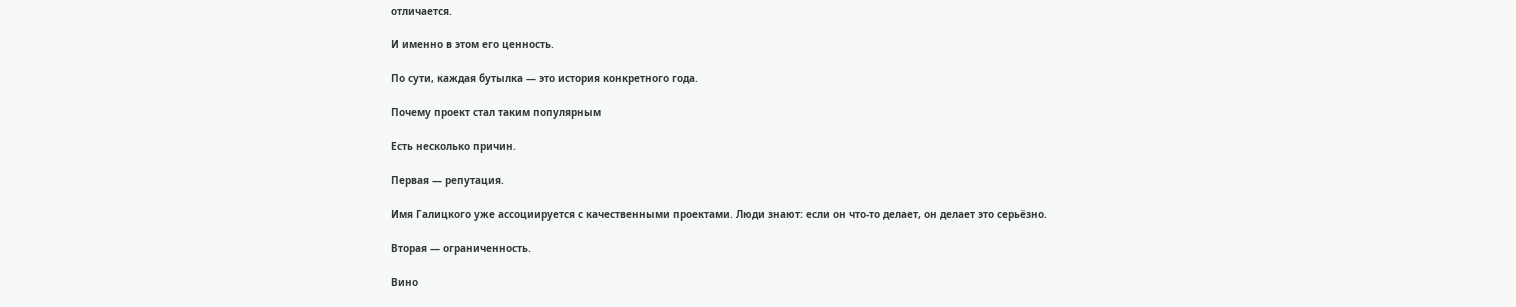отличается.

И именно в этом его ценность.

По сути, каждая бутылка — это история конкретного года.

Почему проект стал таким популярным

Есть несколько причин.

Первая — репутация.

Имя Галицкого уже ассоциируется с качественными проектами. Люди знают: если он что-то делает, он делает это серьёзно.

Вторая — ограниченность.

Вино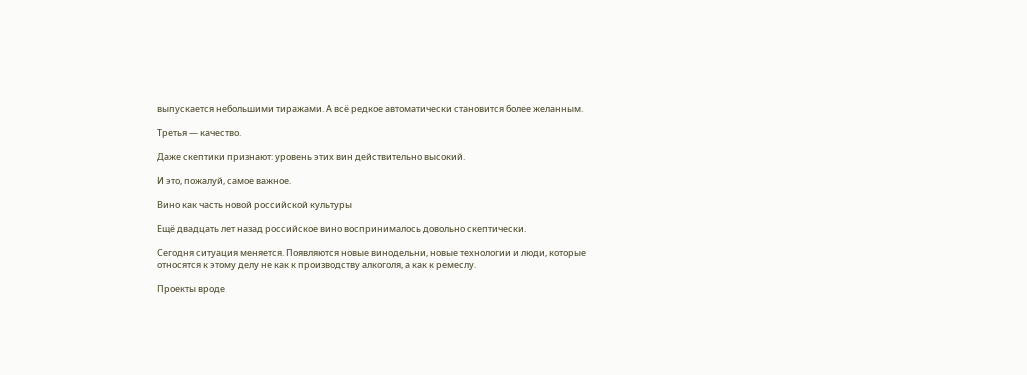выпускается небольшими тиражами. А всё редкое автоматически становится более желанным.

Третья — качество.

Даже скептики признают: уровень этих вин действительно высокий.

И это, пожалуй, самое важное.

Вино как часть новой российской культуры

Ещё двадцать лет назад российское вино воспринималось довольно скептически.

Сегодня ситуация меняется. Появляются новые винодельни, новые технологии и люди, которые относятся к этому делу не как к производству алкоголя, а как к ремеслу.

Проекты вроде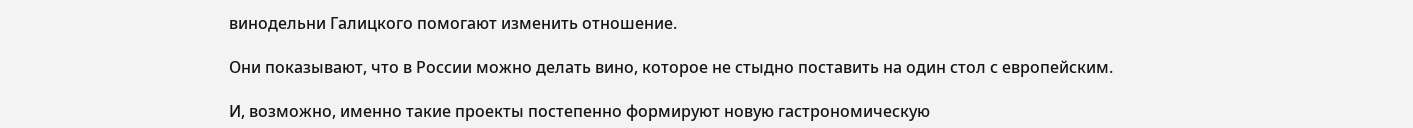винодельни Галицкого помогают изменить отношение.

Они показывают, что в России можно делать вино, которое не стыдно поставить на один стол с европейским.

И, возможно, именно такие проекты постепенно формируют новую гастрономическую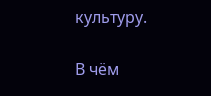культуру.

В чём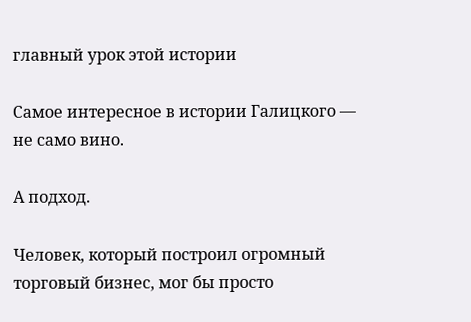главный урок этой истории

Самое интересное в истории Галицкого — не само вино.

А подход.

Человек, который построил огромный торговый бизнес, мог бы просто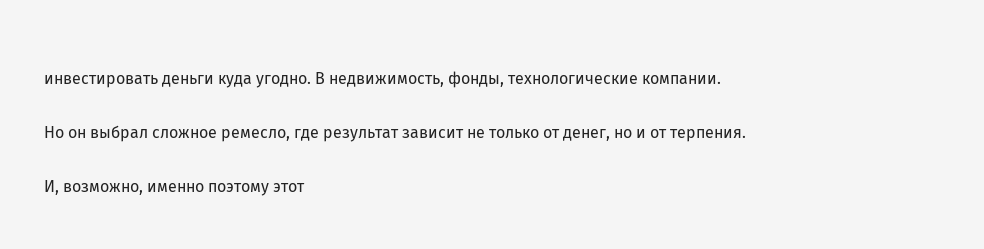инвестировать деньги куда угодно. В недвижимость, фонды, технологические компании.

Но он выбрал сложное ремесло, где результат зависит не только от денег, но и от терпения.

И, возможно, именно поэтому этот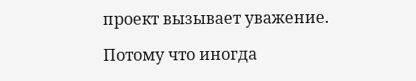проект вызывает уважение.

Потому что иногда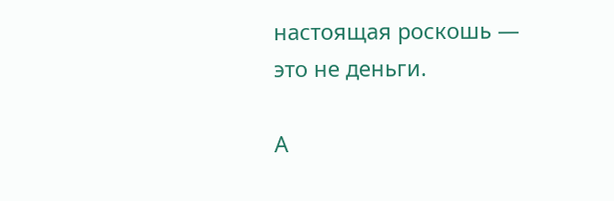настоящая роскошь — это не деньги.

А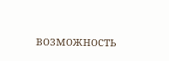возможность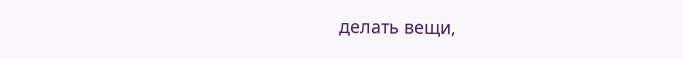делать вещи,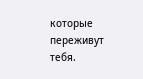которые переживут тебя.